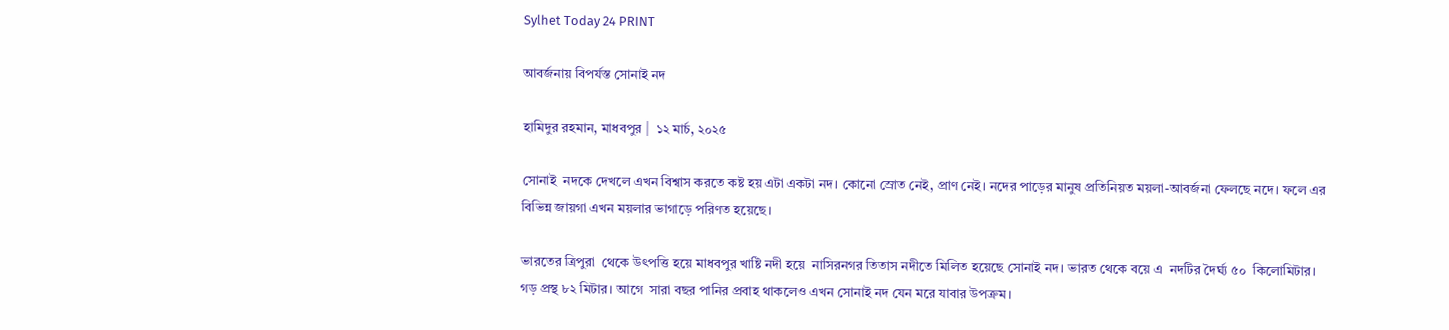Sylhet Today 24 PRINT

আবর্জনায় বিপর্যস্ত সোনাই নদ

হামিদুর রহমান, মাধবপুর |  ১২ মার্চ, ২০২৫

সোনাই  নদকে দেখলে এখন বিশ্বাস করতে কষ্ট হয় এটা একটা নদ। কোনো স্রোত নেই, প্রাণ নেই। নদের পাড়ের মানুষ প্রতিনিয়ত ময়লা-আবর্জনা ফেলছে নদে। ফলে এর বিভিন্ন জায়গা এখন ময়লার ভাগাড়ে পরিণত হয়েছে।

ভারতের ত্রিপুরা  থেকে উৎপত্তি হয়ে মাধবপুর খাষ্টি নদী হয়ে  নাসিরনগর তিতাস নদীতে মিলিত হয়েছে সোনাই নদ। ভারত থেকে বয়ে এ  নদটির দৈর্ঘ্য ৫০  কিলোমিটার। গড় প্রস্থ ৮২ মিটার। আগে  সারা বছর পানির প্রবাহ থাকলেও এখন সোনাই নদ যেন মরে যাবার উপক্রম।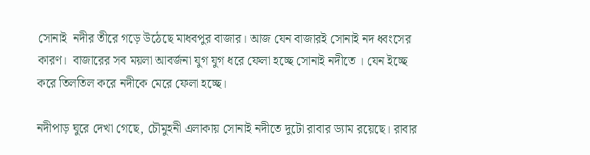সোনাই  নদীর তীরে গড়ে উঠেছে মাধবপুর বাজার। আজ যেন বাজারই সোনাই নদ ধ্বংসের কারণ।  বাজারের সব ময়লা আবর্জনা যুগ যুগ ধরে ফেলা হচ্ছে সোনাই নদীতে । যেন ইচ্ছে করে তিলতিল করে নদীকে মেরে ফেলা হচ্ছে।

নদীপাড় ঘুরে দেখা গেছে, চৌমুহনী এলাকায় সোনাই নদীতে দুটো রাবার ড্যাম রয়েছে। রাবার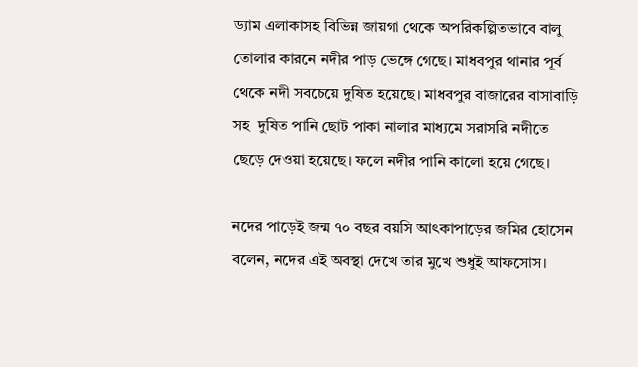ড্যাম এলাকাসহ বিভিন্ন জায়গা থেকে অপরিকল্পিতভাবে বালু তোলার কারনে নদীর পাড় ভেঙ্গে গেছে। মাধবপুর থানার পূর্ব থেকে নদী সবচেয়ে দুষিত হয়েছে। মাধবপুর বাজারের বাসাবাড়ি সহ  দুষিত পানি ছোট পাকা নালার মাধ্যমে সরাসরি নদীতে ছেড়ে দেওয়া হয়েছে। ফলে নদীর পানি কালো হয়ে গেছে।

নদের পাড়েই জন্ম ৭০ বছর বয়সি আৎকাপাড়ের জমির হোসেন  বলেন, নদের এই অবস্থা দেখে তার মুখে শুধুই আফসোস।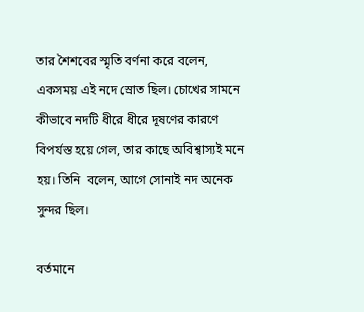তার শৈশবের স্মৃতি বর্ণনা করে বলেন, একসময় এই নদে স্রোত ছিল। চোখের সামনে কীভাবে নদটি ধীরে ধীরে দূষণের কারণে বিপর্যস্ত হয়ে গেল, তার কাছে অবিশ্বাস্যই মনে হয়। তিনি  বলেন, আগে সোনাই নদ অনেক সুন্দর ছিল।

বর্তমানে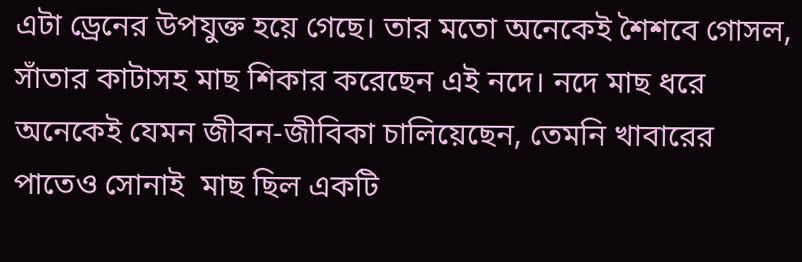এটা ড্রেনের উপযুক্ত হয়ে গেছে। তার মতো অনেকেই শৈশবে গোসল, সাঁতার কাটাসহ মাছ শিকার করেছেন এই নদে। নদে মাছ ধরে অনেকেই যেমন জীবন-জীবিকা চালিয়েছেন, তেমনি খাবারের পাতেও সোনাই  মাছ ছিল একটি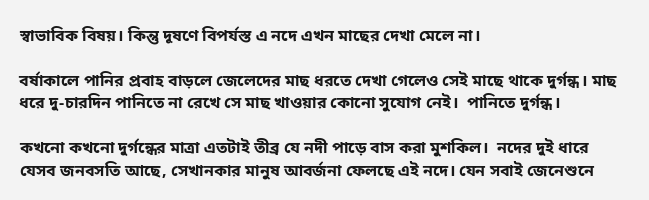স্বাভাবিক বিষয়। কিন্তু দূষণে বিপর্যস্ত এ নদে এখন মাছের দেখা মেলে না।

বর্ষাকালে পানির প্রবাহ বাড়লে জেলেদের মাছ ধরতে দেখা গেলেও সেই মাছে থাকে দুর্গন্ধ। মাছ ধরে দু-চারদিন পানিতে না রেখে সে মাছ খাওয়ার কোনো সুযোগ নেই।  পানিতে দুর্গন্ধ।

কখনো কখনো দুর্গন্ধের মাত্রা এতটাই তীব্র যে নদী পাড়ে বাস করা মুশকিল।  নদের দুই ধারে যেসব জনবসতি আছে, সেখানকার মানুষ আবর্জনা ফেলছে এই নদে। যেন সবাই জেনেশুনে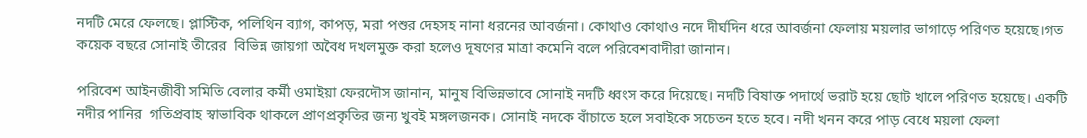নদটি মেরে ফেলছে। প্লাস্টিক, পলিথিন ব্যাগ, কাপড়, মরা পশুর দেহসহ নানা ধরনের আবর্জনা। কোথাও কোথাও নদে দীর্ঘদিন ধরে আবর্জনা ফেলায় ময়লার ভাগাড়ে পরিণত হয়েছে।গত কয়েক বছরে সোনাই তীরের  বিভিন্ন জায়গা অবৈধ দখলমুক্ত করা হলেও দূষণের মাত্রা কমেনি বলে পরিবেশবাদীরা জানান।

পরিবেশ আইনজীবী সমিতি বেলার কর্মী ওমাইয়া ফেরদৌস জানান, মানুষ বিভিন্নভাবে সোনাই নদটি ধ্বংস করে দিয়েছে। নদটি বিষাক্ত পদার্থে ভরাট হয়ে ছোট খালে পরিণত হয়েছে। একটি নদীর পানির  গতিপ্রবাহ স্বাভাবিক থাকলে প্রাণপ্রকৃতির জন্য খুবই মঙ্গলজনক। সোনাই নদকে বাঁচাতে হলে সবাইকে সচেতন হতে হবে। নদী খনন করে পাড় বেধে ময়লা ফেলা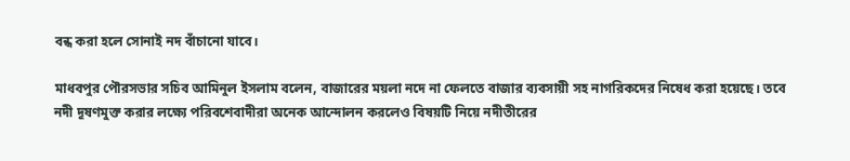বন্ধ করা হলে সোনাই নদ বাঁচানো যাবে।

মাধবপুর পৌরসভার সচিব আমিনুল ইসলাম বলেন, বাজারের ময়লা নদে না ফেলতে বাজার ব্যবসায়ী সহ নাগরিকদের নিষেধ করা হয়েছে। তবে  নদী দূষণমুক্ত করার লক্ষ্যে পরিবশেবাদীরা অনেক আন্দোলন করলেও বিষয়টি নিয়ে নদীতীরের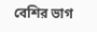বেশির ভাগ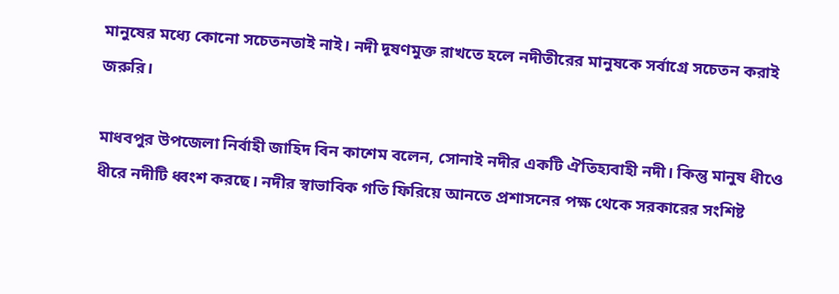মানুষের মধ্যে কোনো সচেতনতাই নাই। নদী দূষণমুক্ত রাখতে হলে নদীতীরের মানুষকে সর্বাগ্রে সচেতন করাই জরুরি।

মাধবপুর উপজেলা নির্বাহী জাহিদ বিন কাশেম বলেন, সোনাই নদীর একটি ঐতিহ্যবাহী নদী। কিন্তু মানুষ ধীওে ধীরে নদীটি ধ্বংশ করছে। নদীর স্বাভাবিক গতি ফিরিয়ে আনতে প্রশাসনের পক্ষ থেকে সরকারের সংশিষ্ট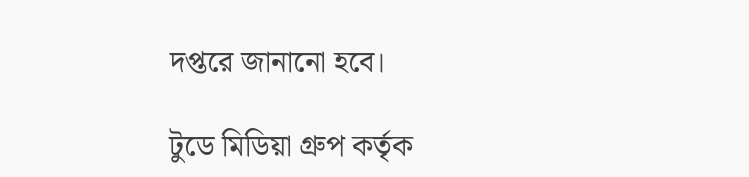দপ্তরে জানানো হবে।

টুডে মিডিয়া গ্রুপ কর্তৃক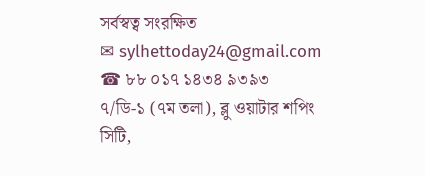সর্বস্বত্ব সংরক্ষিত
✉ sylhettoday24@gmail.com ☎ ৮৮ ০১৭ ১৪৩৪ ৯৩৯৩
৭/ডি-১ (৭ম তলা), ব্লু ওয়াটার শপিং সিটি,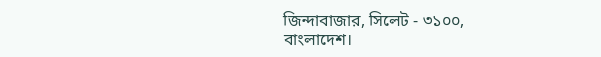জিন্দাবাজার, সিলেট - ৩১০০, বাংলাদেশ।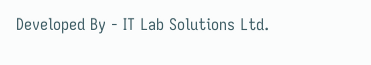Developed By - IT Lab Solutions Ltd.